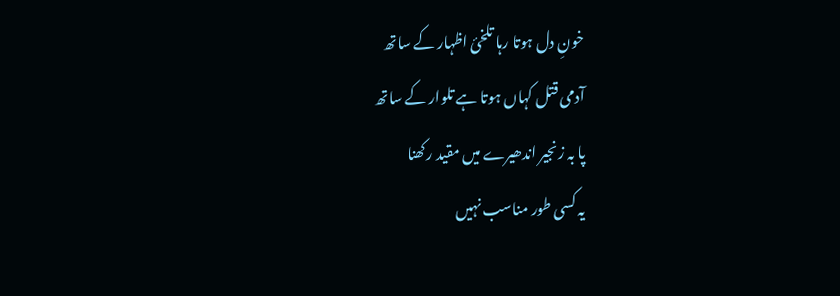خونِ دل ہوتا رہا تلخیٔ اظہار کے ساتھ
آدمی قتل کہاں ہوتا ہے تلوار کے ساتھ
پا بہ زنجیر اندھیرے میں مقید رکھنا
یہ کسی طور مناسب نہیں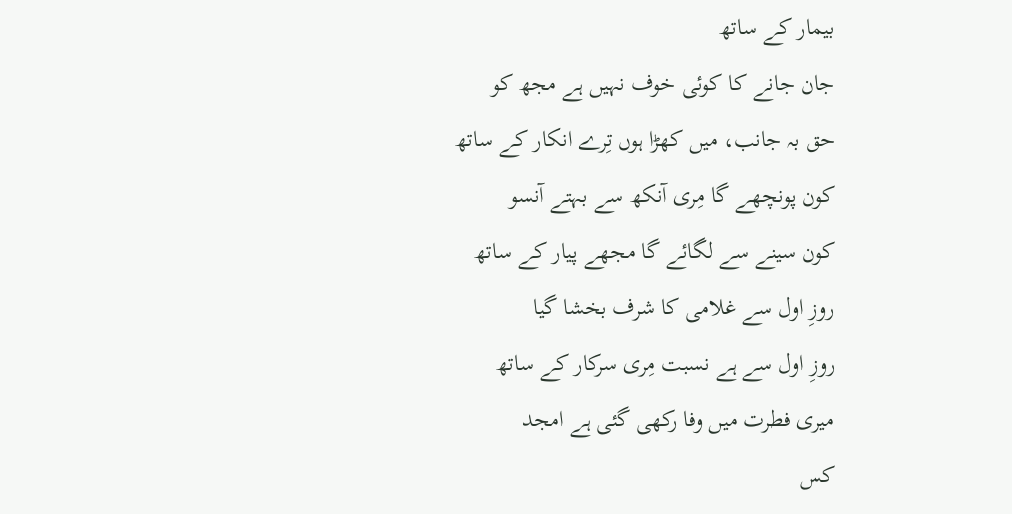بیمار کے ساتھ
جان جانے کا کوئی خوف نہیں ہے مجھ کو
حق بہ جانب، میں کھڑا ہوں تِرے انکار کے ساتھ
کون پونچھے گا مِری آنکھ سے بہتے آنسو
کون سینے سے لگائے گا مجھے پیار کے ساتھ
روزِ اول سے غلامی کا شرف بخشا گیا
روزِ اول سے ہے نسبت مِری سرکار کے ساتھ
میری فطرت میں وفا رکھی گئی ہے امجد
کس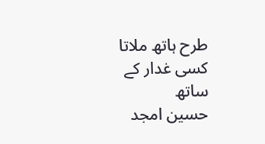طرح ہاتھ ملاتا کسی غدار کے ساتھ
حسین امجد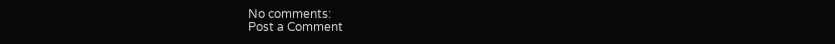No comments:
Post a Comment